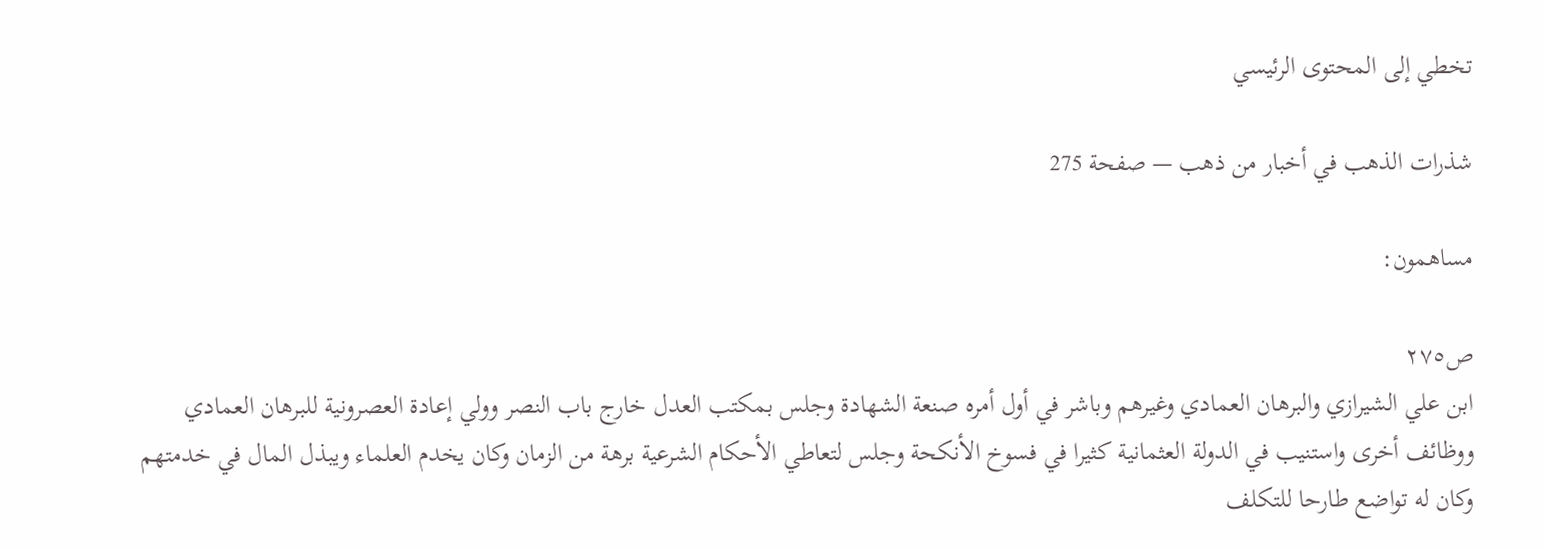تخطي إلى المحتوى الرئيسي

شذرات الذهب في أخبار من ذهب — صفحة 275

مساهمون:

ص٢٧٥
ابن علي الشيرازي والبرهان العمادي وغيرهم وباشر في أول أمره صنعة الشهادة وجلس بمكتب العدل خارج باب النصر وولي إعادة العصرونية للبرهان العمادي ووظائف أخرى واستنيب في الدولة العثمانية كثيرا في فسوخ الأنكحة وجلس لتعاطي الأحكام الشرعية برهة من الزمان وكان يخدم العلماء ويبذل المال في خدمتهم وكان له تواضع طارحا للتكلف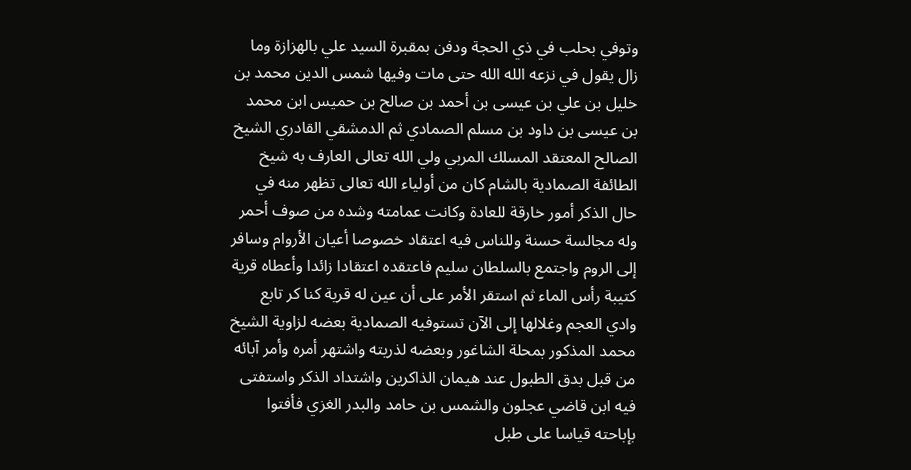وتوفي بحلب في ذي الحجة ودفن بمقبرة السيد علي بالهزازة وما زال يقول في نزعه الله الله حتى مات وفيها شمس الدين محمد بن خليل بن علي بن عيسى بن أحمد بن صالح بن حميس ابن محمد بن عيسى بن داود بن مسلم الصمادي ثم الدمشقي القادري الشيخ الصالح المعتقد المسلك المربي ولي الله تعالى العارف به شيخ الطائفة الصمادية بالشام كان من أولياء الله تعالى تظهر منه في حال الذكر أمور خارقة للعادة وكانت عمامته وشده من صوف أحمر وله مجالسة حسنة وللناس فيه اعتقاد خصوصا أعيان الأروام وسافر إلى الروم واجتمع بالسلطان سليم فاعتقده اعتقادا زائدا وأعطاه قرية كتيبة رأس الماء ثم استقر الأمر على أن عين له قرية كنا كر تابع وادي العجم وغلالها إلى الآن تستوفيه الصمادية بعضه لزاوية الشيخ محمد المذكور بمحلة الشاغور وبعضه لذريته واشتهر أمره وأمر آبائه من قبل بدق الطبول عند هيمان الذاكرين واشتداد الذكر واستفتى فيه ابن قاضي عجلون والشمس بن حامد والبدر الغزي فأفتوا بإباحته قياسا على طبل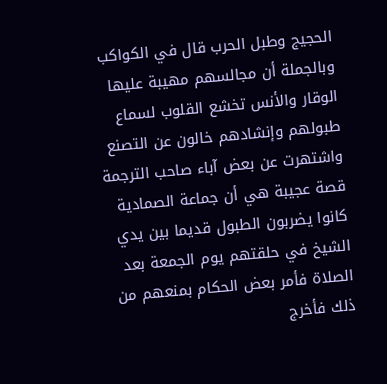الحجيج وطبل الحرب قال في الكواكب وبالجملة أن مجالسهم مهيبة عليها الوقار والأنس تخشع القلوب لسماع طبولهم وإنشادهم خالون عن التصنع واشتهرت عن بعض آباء صاحب الترجمة قصة عجيبة هي أن جماعة الصمادية كانوا يضربون الطبول قديما بين يدي الشيخ في حلقتهم يوم الجمعة بعد الصلاة فأمر بعض الحكام بمنعهم من ذلك فأخرج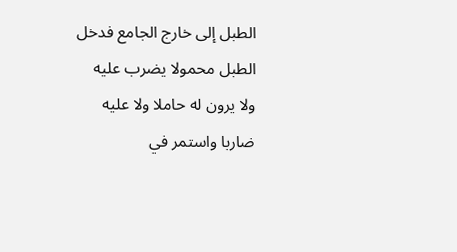الطبل إلى خارج الجامع فدخل الطبل محمولا يضرب عليه ولا يرون له حاملا ولا عليه ضاربا واستمر في